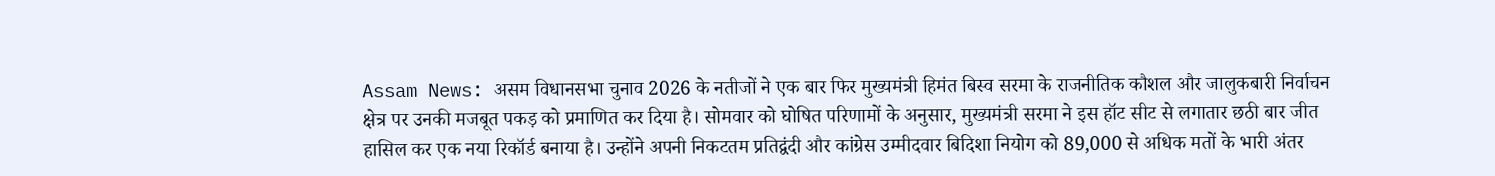Assam News: असम विधानसभा चुनाव 2026 के नतीजों ने एक बार फिर मुख्यमंत्री हिमंत बिस्व सरमा के राजनीतिक कौशल और जालुकबारी निर्वाचन क्षेत्र पर उनकी मजबूत पकड़ को प्रमाणित कर दिया है। सोमवार को घोषित परिणामों के अनुसार, मुख्यमंत्री सरमा ने इस हॉट सीट से लगातार छठी बार जीत हासिल कर एक नया रिकॉर्ड बनाया है। उन्होंने अपनी निकटतम प्रतिद्वंदी और कांग्रेस उम्मीदवार बिदिशा नियोग को 89,000 से अधिक मतों के भारी अंतर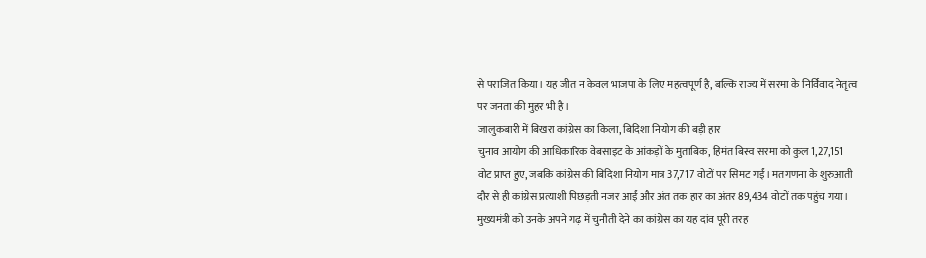से पराजित किया। यह जीत न केवल भाजपा के लिए महत्वपूर्ण है, बल्कि राज्य में सरमा के निर्विवाद नेतृत्व पर जनता की मुहर भी है।
जालुकबारी में बिखरा कांग्रेस का किला, बिदिशा नियोग की बड़ी हार
चुनाव आयोग की आधिकारिक वेबसाइट के आंकड़ों के मुताबिक, हिमंत बिस्व सरमा को कुल 1,27,151 वोट प्राप्त हुए, जबकि कांग्रेस की बिदिशा नियोग मात्र 37,717 वोटों पर सिमट गईं। मतगणना के शुरुआती दौर से ही कांग्रेस प्रत्याशी पिछड़ती नजर आईं और अंत तक हार का अंतर 89,434 वोटों तक पहुंच गया। मुख्यमंत्री को उनके अपने गढ़ में चुनौती देने का कांग्रेस का यह दांव पूरी तरह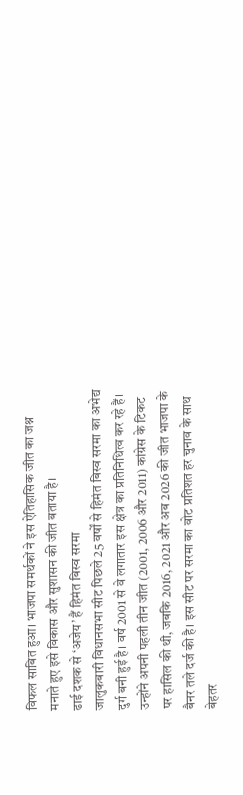विफल साबित हुआ। भाजपा समर्थकों ने इस ऐतिहासिक जीत का जश्न मनाते हुए इसे विकास और सुशासन की जीत बताया है।
ढाई दशक से ‘अजेय’ हैं हिमंत बिस्व सरमा
जालुकबारी विधानसभा सीट पिछले 25 वर्षों से हिमंत बिस्व सरमा का अभेद्य दुर्ग बनी हुई है। वर्ष 2001 से वे लगातार इस क्षेत्र का प्रतिनिधित्व कर रहे हैं। उन्होंने अपनी पहली तीन जीत (2001, 2006 और 2011) कांग्रेस के टिकट पर हासिल की थी, जबकि 2016, 2021 और अब 2026 की जीत भाजपा के बैनर तले दर्ज की है। इस सीट पर सरमा का वोट प्रतिशत हर चुनाव के साथ बेहतर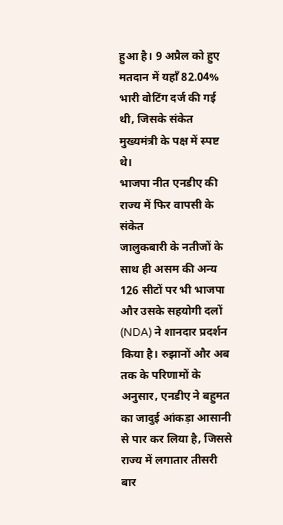हुआ है। 9 अप्रैल को हुए मतदान में यहाँ 82.04% भारी वोटिंग दर्ज की गई थी, जिसके संकेत मुख्यमंत्री के पक्ष में स्पष्ट थे।
भाजपा नीत एनडीए की राज्य में फिर वापसी के संकेत
जालुकबारी के नतीजों के साथ ही असम की अन्य 126 सीटों पर भी भाजपा और उसके सहयोगी दलों (NDA) ने शानदार प्रदर्शन किया है। रुझानों और अब तक के परिणामों के अनुसार, एनडीए ने बहुमत का जादुई आंकड़ा आसानी से पार कर लिया है, जिससे राज्य में लगातार तीसरी बार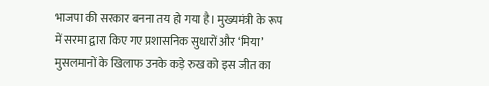भाजपा की सरकार बनना तय हो गया है। मुख्यमंत्री के रूप में सरमा द्वारा किए गए प्रशासनिक सुधारों और ‘मिया’ मुसलमानों के खिलाफ उनके कड़े रुख को इस जीत का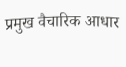प्रमुख वैचारिक आधार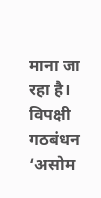माना जा रहा है। विपक्षी गठबंधन ‘असोम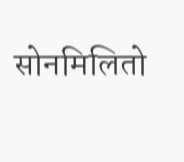सोनमिलितो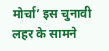मोर्चा’ इस चुनावी लहर के सामने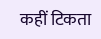कहीं टिकता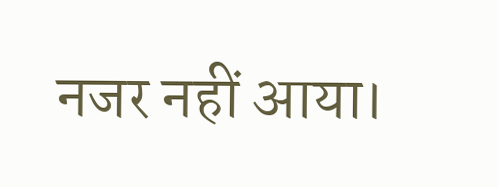नजर नहीं आया।